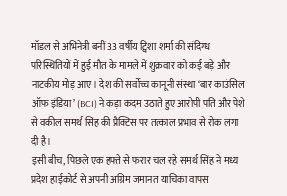मॉडल से अभिनेत्री बनीं 33 वर्षीय ट्विशा शर्मा की संदिग्ध परिस्थितियों में हुई मौत के मामले में शुक्रवार को कई बड़े और नाटकीय मोड़ आए। देश की सर्वोच्च कानूनी संस्था ‘बार काउंसिल ऑफ इंडिया’ (BCI) ने कड़ा कदम उठाते हुए आरोपी पति और पेशे से वकील समर्थ सिंह की प्रैक्टिस पर तत्काल प्रभाव से रोक लगा दी है।
इसी बीच, पिछले एक हफ्ते से फरार चल रहे समर्थ सिंह ने मध्य प्रदेश हाईकोर्ट से अपनी अग्रिम जमानत याचिका वापस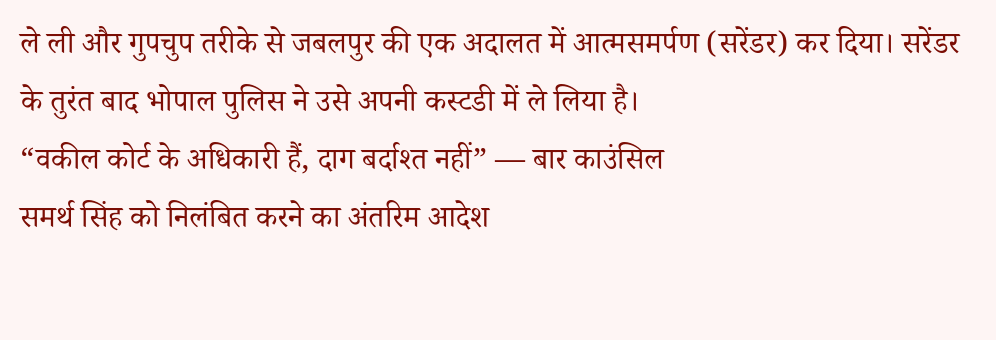ले ली और गुपचुप तरीके से जबलपुर की एक अदालत में आत्मसमर्पण (सरेंडर) कर दिया। सरेंडर के तुरंत बाद भोपाल पुलिस ने उसे अपनी कस्टडी में ले लिया है।
“वकील कोर्ट के अधिकारी हैं, दाग बर्दाश्त नहीं” — बार काउंसिल
समर्थ सिंह को निलंबित करने का अंतरिम आदेश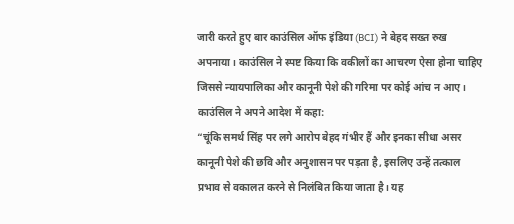जारी करते हुए बार काउंसिल ऑफ इंडिया (BCI) ने बेहद सख्त रुख अपनाया। काउंसिल ने स्पष्ट किया कि वकीलों का आचरण ऐसा होना चाहिए जिससे न्यायपालिका और कानूनी पेशे की गरिमा पर कोई आंच न आए।
काउंसिल ने अपने आदेश में कहा:
“चूंकि समर्थ सिंह पर लगे आरोप बेहद गंभीर हैं और इनका सीधा असर कानूनी पेशे की छवि और अनुशासन पर पड़ता है, इसलिए उन्हें तत्काल प्रभाव से वकालत करने से निलंबित किया जाता है। यह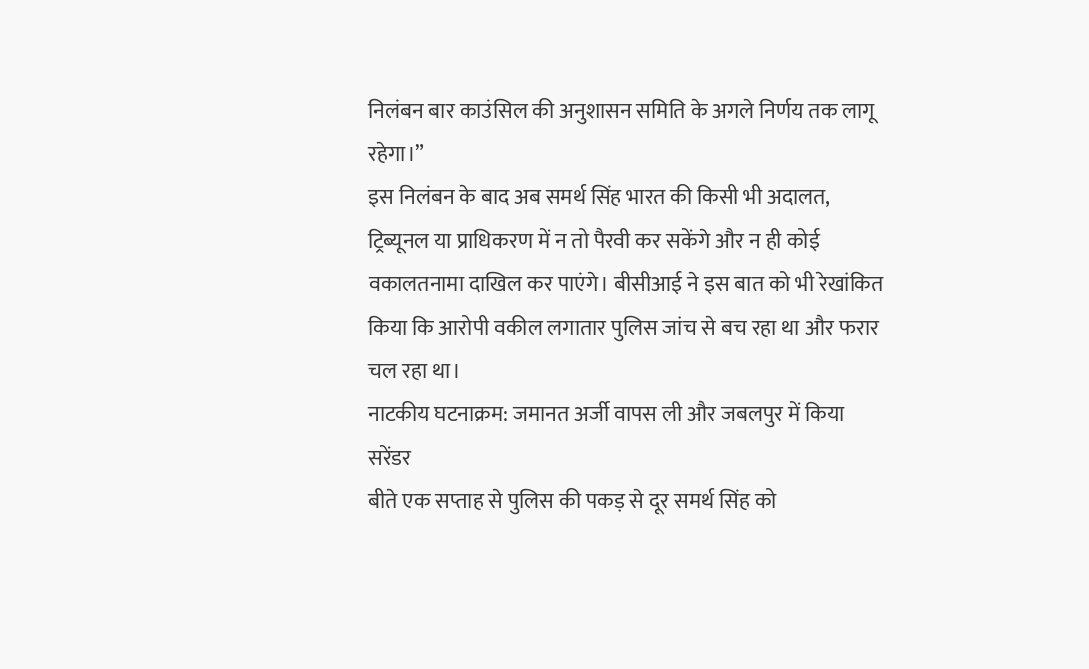निलंबन बार काउंसिल की अनुशासन समिति के अगले निर्णय तक लागू रहेगा।”
इस निलंबन के बाद अब समर्थ सिंह भारत की किसी भी अदालत, ट्रिब्यूनल या प्राधिकरण में न तो पैरवी कर सकेंगे और न ही कोई वकालतनामा दाखिल कर पाएंगे। बीसीआई ने इस बात को भी रेखांकित किया कि आरोपी वकील लगातार पुलिस जांच से बच रहा था और फरार चल रहा था।
नाटकीय घटनाक्रम: जमानत अर्जी वापस ली और जबलपुर में किया सरेंडर
बीते एक सप्ताह से पुलिस की पकड़ से दूर समर्थ सिंह को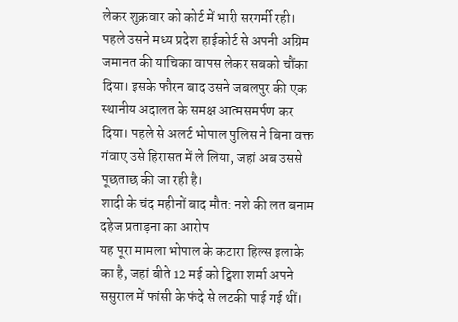लेकर शुक्रवार को कोर्ट में भारी सरगर्मी रही। पहले उसने मध्य प्रदेश हाईकोर्ट से अपनी अग्रिम जमानत की याचिका वापस लेकर सबको चौंका दिया। इसके फौरन बाद उसने जबलपुर की एक स्थानीय अदालत के समक्ष आत्मसमर्पण कर दिया। पहले से अलर्ट भोपाल पुलिस ने बिना वक्त गंवाए उसे हिरासत में ले लिया, जहां अब उससे पूछताछ की जा रही है।
शादी के चंद महीनों बाद मौत: नशे की लत बनाम दहेज प्रताड़ना का आरोप
यह पूरा मामला भोपाल के कटारा हिल्स इलाके का है, जहां बीते 12 मई को ट्विशा शर्मा अपने ससुराल में फांसी के फंदे से लटकी पाई गई थीं।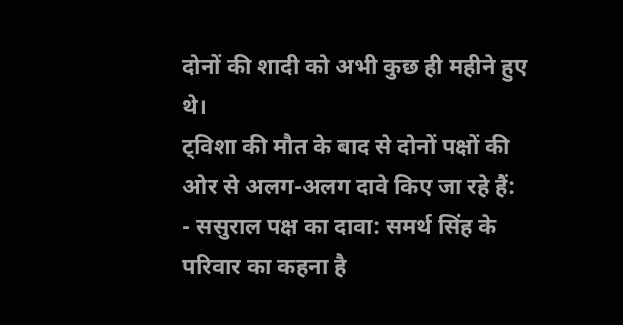दोनों की शादी को अभी कुछ ही महीने हुए थे।
ट्विशा की मौत के बाद से दोनों पक्षों की ओर से अलग-अलग दावे किए जा रहे हैं:
- ससुराल पक्ष का दावा: समर्थ सिंह के परिवार का कहना है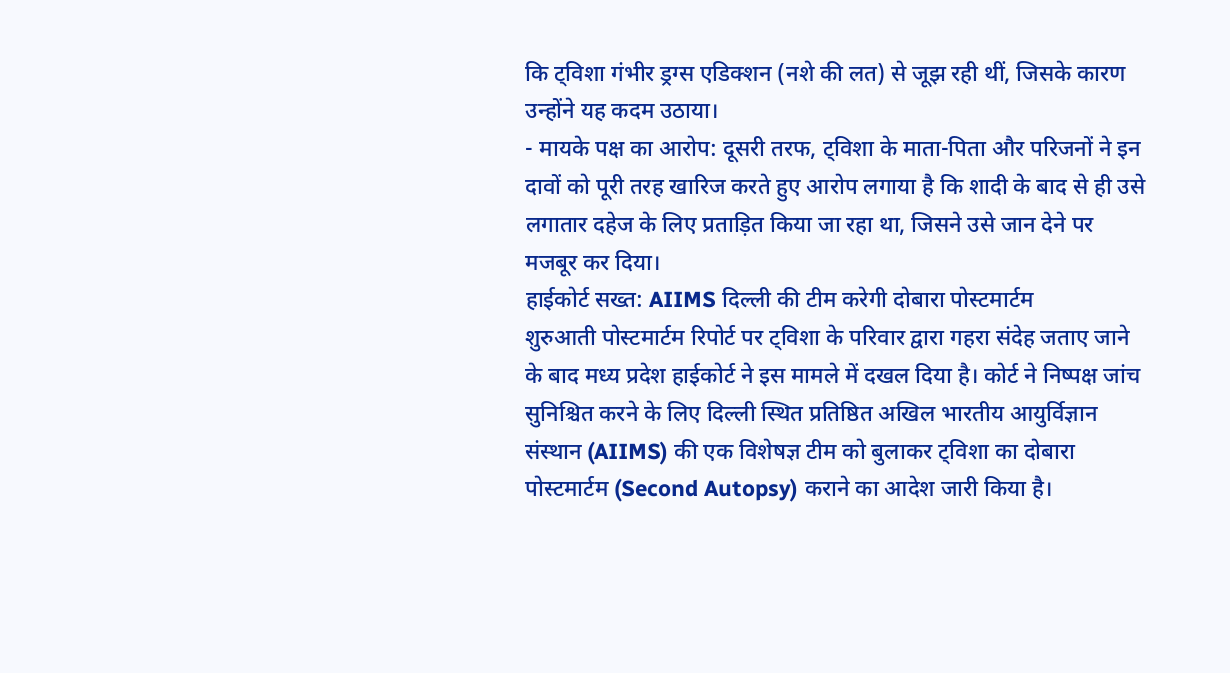कि ट्विशा गंभीर ड्रग्स एडिक्शन (नशे की लत) से जूझ रही थीं, जिसके कारण उन्होंने यह कदम उठाया।
- मायके पक्ष का आरोप: दूसरी तरफ, ट्विशा के माता-पिता और परिजनों ने इन दावों को पूरी तरह खारिज करते हुए आरोप लगाया है कि शादी के बाद से ही उसे लगातार दहेज के लिए प्रताड़ित किया जा रहा था, जिसने उसे जान देने पर मजबूर कर दिया।
हाईकोर्ट सख्त: AIIMS दिल्ली की टीम करेगी दोबारा पोस्टमार्टम
शुरुआती पोस्टमार्टम रिपोर्ट पर ट्विशा के परिवार द्वारा गहरा संदेह जताए जाने के बाद मध्य प्रदेश हाईकोर्ट ने इस मामले में दखल दिया है। कोर्ट ने निष्पक्ष जांच सुनिश्चित करने के लिए दिल्ली स्थित प्रतिष्ठित अखिल भारतीय आयुर्विज्ञान संस्थान (AIIMS) की एक विशेषज्ञ टीम को बुलाकर ट्विशा का दोबारा पोस्टमार्टम (Second Autopsy) कराने का आदेश जारी किया है।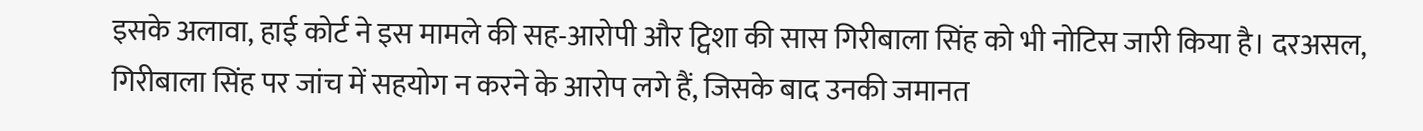इसके अलावा, हाई कोर्ट ने इस मामले की सह-आरोपी और ट्विशा की सास गिरीबाला सिंह को भी नोटिस जारी किया है। दरअसल, गिरीबाला सिंह पर जांच में सहयोग न करने के आरोप लगे हैं, जिसके बाद उनकी जमानत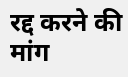रद्द करने की मांग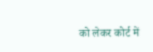को लेकर कोर्ट में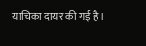याचिका दायर की गई है।